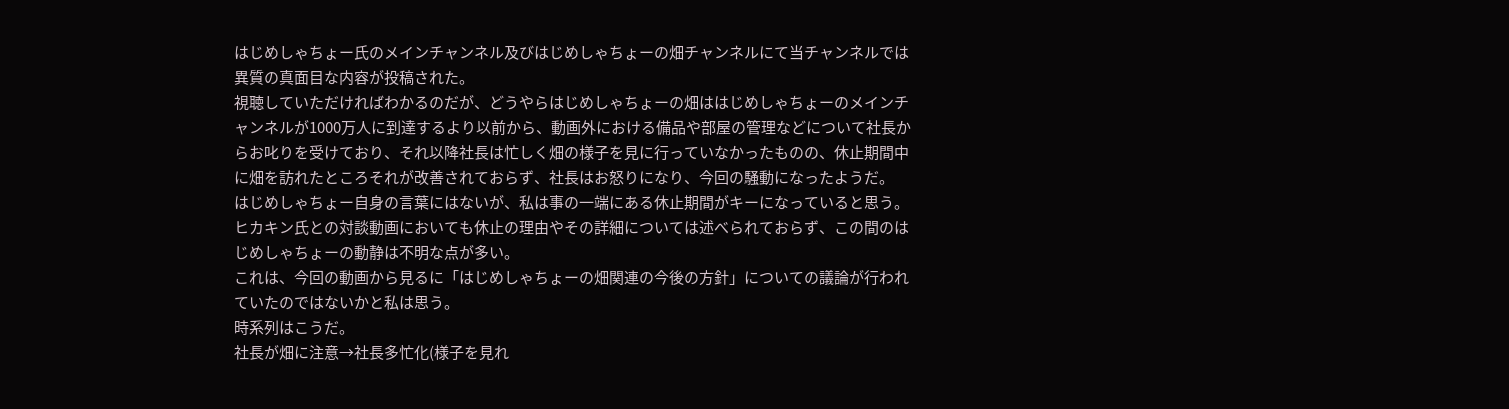はじめしゃちょー氏のメインチャンネル及びはじめしゃちょーの畑チャンネルにて当チャンネルでは異質の真面目な内容が投稿された。
視聴していただければわかるのだが、どうやらはじめしゃちょーの畑ははじめしゃちょーのメインチャンネルが1000万人に到達するより以前から、動画外における備品や部屋の管理などについて社長からお叱りを受けており、それ以降社長は忙しく畑の様子を見に行っていなかったものの、休止期間中に畑を訪れたところそれが改善されておらず、社長はお怒りになり、今回の騒動になったようだ。
はじめしゃちょー自身の言葉にはないが、私は事の一端にある休止期間がキーになっていると思う。ヒカキン氏との対談動画においても休止の理由やその詳細については述べられておらず、この間のはじめしゃちょーの動静は不明な点が多い。
これは、今回の動画から見るに「はじめしゃちょーの畑関連の今後の方針」についての議論が行われていたのではないかと私は思う。
時系列はこうだ。
社長が畑に注意→社長多忙化(様子を見れ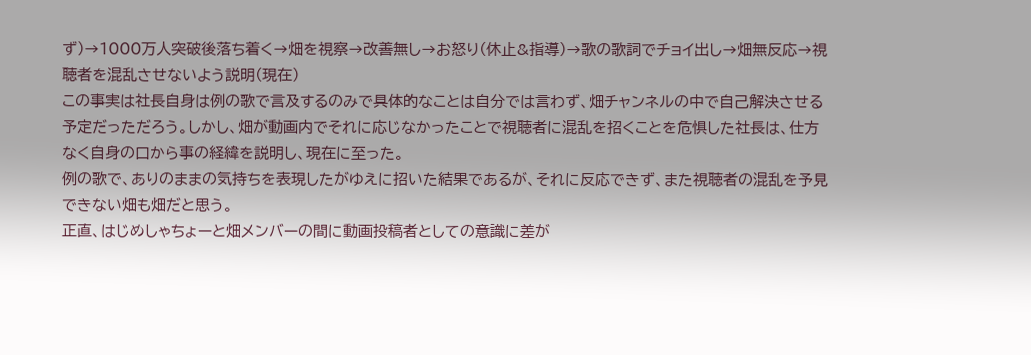ず)→1000万人突破後落ち着く→畑を視察→改善無し→お怒り(休止&指導)→歌の歌詞でチョイ出し→畑無反応→視聴者を混乱させないよう説明(現在)
この事実は社長自身は例の歌で言及するのみで具体的なことは自分では言わず、畑チャンネルの中で自己解決させる予定だっただろう。しかし、畑が動画内でそれに応じなかったことで視聴者に混乱を招くことを危惧した社長は、仕方なく自身の口から事の経緯を説明し、現在に至った。
例の歌で、ありのままの気持ちを表現したがゆえに招いた結果であるが、それに反応できず、また視聴者の混乱を予見できない畑も畑だと思う。
正直、はじめしゃちょーと畑メンバーの間に動画投稿者としての意識に差が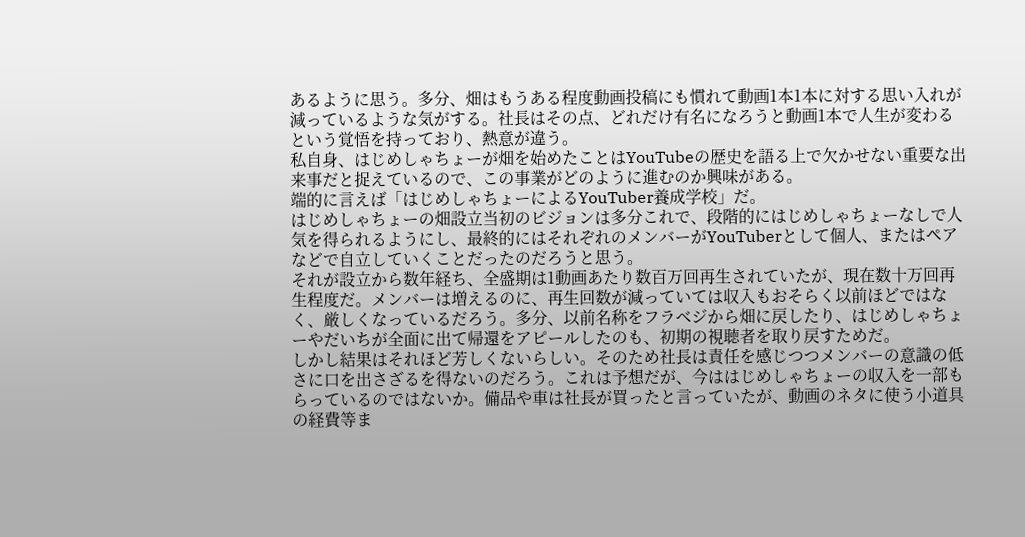あるように思う。多分、畑はもうある程度動画投稿にも慣れて動画1本1本に対する思い入れが減っているような気がする。社長はその点、どれだけ有名になろうと動画1本で人生が変わるという覚悟を持っており、熱意が違う。
私自身、はじめしゃちょーが畑を始めたことはYouTubeの歴史を語る上で欠かせない重要な出来事だと捉えているので、この事業がどのように進むのか興味がある。
端的に言えば「はじめしゃちょーによるYouTuber養成学校」だ。
はじめしゃちょーの畑設立当初のビジョンは多分これで、段階的にはじめしゃちょーなしで人気を得られるようにし、最終的にはそれぞれのメンバーがYouTuberとして個人、またはペアなどで自立していくことだったのだろうと思う。
それが設立から数年経ち、全盛期は1動画あたり数百万回再生されていたが、現在数十万回再生程度だ。メンバーは増えるのに、再生回数が減っていては収入もおそらく以前ほどではなく、厳しくなっているだろう。多分、以前名称をフラベジから畑に戻したり、はじめしゃちょーやだいちが全面に出て帰還をアピールしたのも、初期の視聴者を取り戻すためだ。
しかし結果はそれほど芳しくないらしい。そのため社長は責任を感じつつメンバーの意識の低さに口を出さざるを得ないのだろう。これは予想だが、今ははじめしゃちょーの収入を一部もらっているのではないか。備品や車は社長が買ったと言っていたが、動画のネタに使う小道具の経費等ま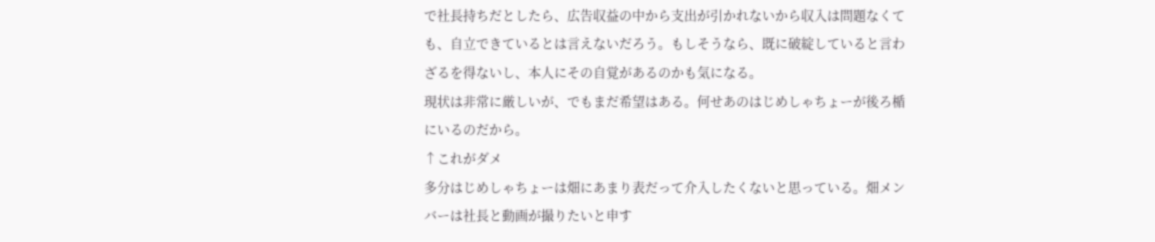で社長持ちだとしたら、広告収益の中から支出が引かれないから収入は問題なくても、自立できているとは言えないだろう。もしそうなら、既に破綻していると言わざるを得ないし、本人にその自覚があるのかも気になる。
現状は非常に厳しいが、でもまだ希望はある。何せあのはじめしゃちょーが後ろ楯にいるのだから。
↑これがダメ
多分はじめしゃちょーは畑にあまり表だって介入したくないと思っている。畑メンバーは社長と動画が撮りたいと申す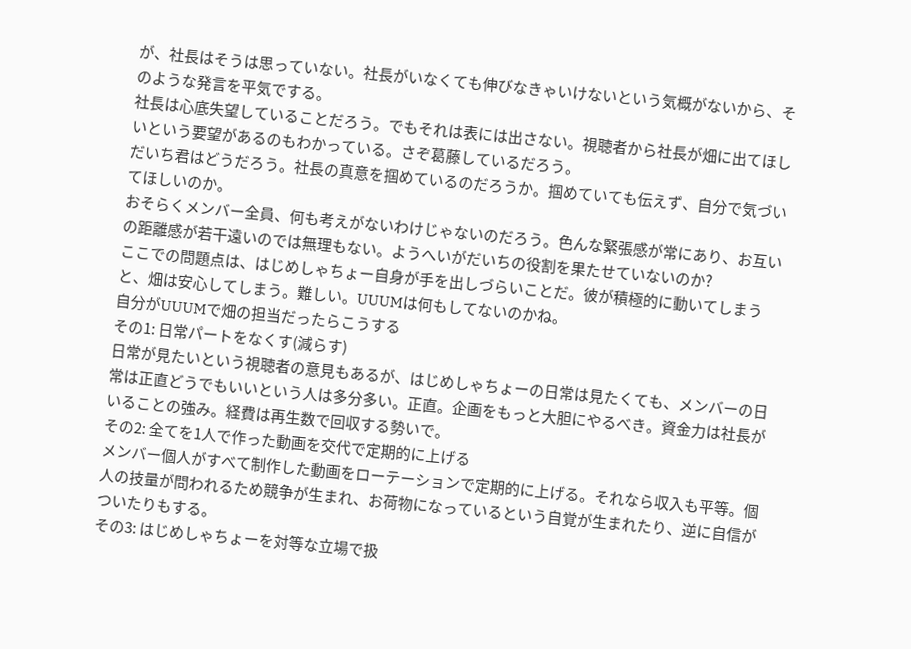が、社長はそうは思っていない。社長がいなくても伸びなきゃいけないという気概がないから、そのような発言を平気でする。
社長は心底失望していることだろう。でもそれは表には出さない。視聴者から社長が畑に出てほしいという要望があるのもわかっている。さぞ葛藤しているだろう。
だいち君はどうだろう。社長の真意を掴めているのだろうか。掴めていても伝えず、自分で気づいてほしいのか。
おそらくメンバー全員、何も考えがないわけじゃないのだろう。色んな緊張感が常にあり、お互いの距離感が若干遠いのでは無理もない。ようへいがだいちの役割を果たせていないのか?
ここでの問題点は、はじめしゃちょー自身が手を出しづらいことだ。彼が積極的に動いてしまうと、畑は安心してしまう。難しい。UUUMは何もしてないのかね。
自分がUUUMで畑の担当だったらこうする
その1: 日常パートをなくす(減らす)
日常が見たいという視聴者の意見もあるが、はじめしゃちょーの日常は見たくても、メンバーの日常は正直どうでもいいという人は多分多い。正直。企画をもっと大胆にやるべき。資金力は社長がいることの強み。経費は再生数で回収する勢いで。
その2: 全てを1人で作った動画を交代で定期的に上げる
メンバー個人がすべて制作した動画をローテーションで定期的に上げる。それなら収入も平等。個人の技量が問われるため競争が生まれ、お荷物になっているという自覚が生まれたり、逆に自信がついたりもする。
その3: はじめしゃちょーを対等な立場で扱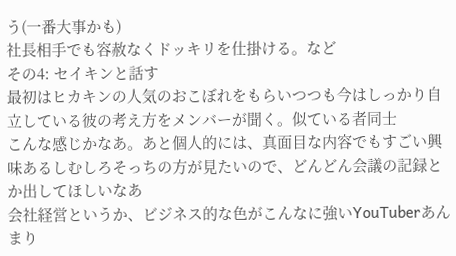う(一番大事かも)
社長相手でも容赦なくドッキリを仕掛ける。など
その4: セイキンと話す
最初はヒカキンの人気のおこぼれをもらいつつも今はしっかり自立している彼の考え方をメンバーが聞く。似ている者同士
こんな感じかなあ。あと個人的には、真面目な内容でもすごい興味あるしむしろそっちの方が見たいので、どんどん会議の記録とか出してほしいなあ
会社経営というか、ビジネス的な色がこんなに強いYouTuberあんまり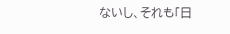ないし、それも「日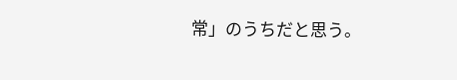常」のうちだと思う。